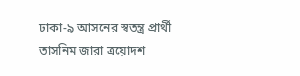ঢাকা-৯ আসনের স্বতন্ত্র প্রার্থী তাসনিম জারা ত্রয়োদশ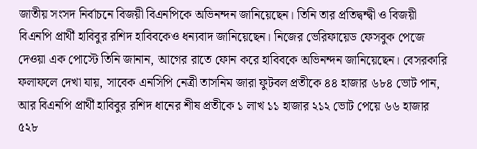জাতীয় সংসদ নির্বাচনে বিজয়ী বিএনপিকে অভিনন্দন জানিয়েছেন। তিনি তার প্রতিদ্বন্দ্বী ও বিজয়ী বিএনপি প্রার্থী হাবিবুর রশিদ হাবিবকেও ধন্যবাদ জানিয়েছেন। নিজের ভেরিফায়েড ফেসবুক পেজে দেওয়া এক পোস্টে তিনি জানান, আগের রাতে ফোন করে হাবিবকে অভিনন্দন জানিয়েছেন। বেসরকারি ফলাফলে দেখা যায়, সাবেক এনসিপি নেত্রী তাসনিম জারা ফুটবল প্রতীকে ৪৪ হাজার ৬৮৪ ভোট পান, আর বিএনপি প্রার্থী হাবিবুর রশিদ ধানের শীষ প্রতীকে ১ লাখ ১১ হাজার ২১২ ভোট পেয়ে ৬৬ হাজার ৫২৮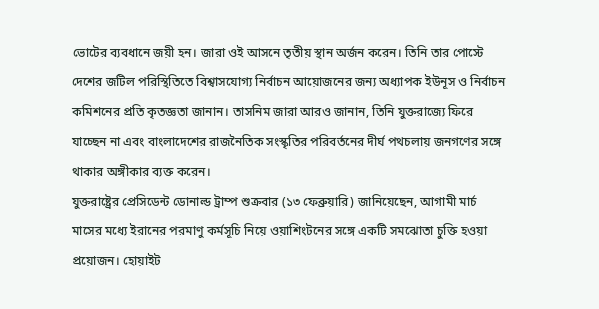ভোটের ব্যবধানে জয়ী হন। জারা ওই আসনে তৃতীয় স্থান অর্জন করেন। তিনি তার পোস্টে দেশের জটিল পরিস্থিতিতে বিশ্বাসযোগ্য নির্বাচন আয়োজনের জন্য অধ্যাপক ইউনূস ও নির্বাচন কমিশনের প্রতি কৃতজ্ঞতা জানান। তাসনিম জারা আরও জানান, তিনি যুক্তরাজ্যে ফিরে যাচ্ছেন না এবং বাংলাদেশের রাজনৈতিক সংস্কৃতির পরিবর্তনের দীর্ঘ পথচলায় জনগণের সঙ্গে থাকার অঙ্গীকার ব্যক্ত করেন।
যুক্তরাষ্ট্রের প্রেসিডেন্ট ডোনাল্ড ট্রাম্প শুক্রবার (১৩ ফেব্রুয়ারি) জানিয়েছেন, আগামী মার্চ মাসের মধ্যে ইরানের পরমাণু কর্মসূচি নিয়ে ওয়াশিংটনের সঙ্গে একটি সমঝোতা চুক্তি হওয়া প্রয়োজন। হোয়াইট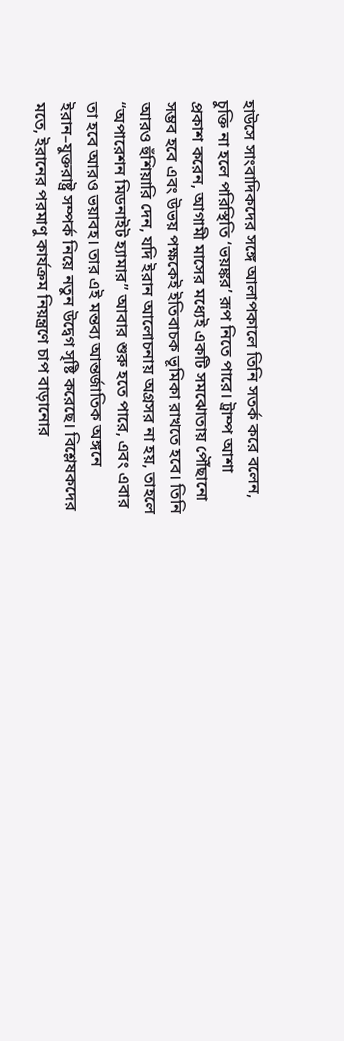হাউসে সাংবাদিকদের সঙ্গে আলাপকালে তিনি সতর্ক করে বলেন, চুক্তি না হলে পরিস্থিতি ‘ভয়ঙ্কর’ রূপ নিতে পারে। ট্রাম্প আশা প্রকাশ করেন, আগামী মাসের মধ্যেই একটি সমঝোতায় পৌঁছানো সম্ভব হবে এবং উভয় পক্ষকেই ইতিবাচক ভূমিকা রাখতে হবে। তিনি আরও হুঁশিয়ারি দেন, যদি ইরান আলোচনায় অগ্রসর না হয়, তাহলে “অপারেশন মিডনাইট হ্যামার” আবার শুরু হতে পারে, এবং এবার তা হবে আরও ভয়াবহ। তার এই মন্তব্য আন্তর্জাতিক অঙ্গনে ইরান–যুক্তরাষ্ট্র সম্পর্ক নিয়ে নতুন উদ্বেগ সৃষ্টি করেছে। বিশ্লেষকদের মতে, ইরানের পরমাণু কার্যক্রম নিয়ন্ত্রণে চাপ বাড়ানোর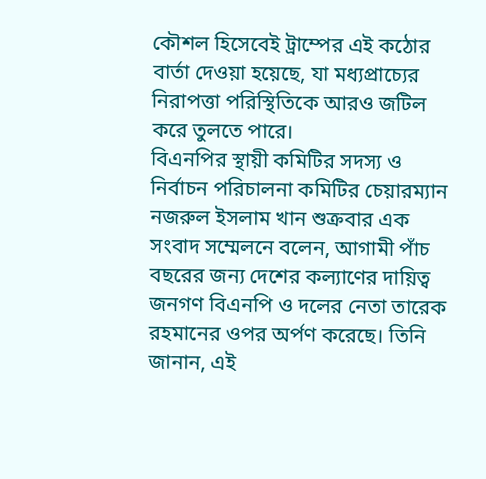কৌশল হিসেবেই ট্রাম্পের এই কঠোর বার্তা দেওয়া হয়েছে, যা মধ্যপ্রাচ্যের নিরাপত্তা পরিস্থিতিকে আরও জটিল করে তুলতে পারে।
বিএনপির স্থায়ী কমিটির সদস্য ও নির্বাচন পরিচালনা কমিটির চেয়ারম্যান নজরুল ইসলাম খান শুক্রবার এক সংবাদ সম্মেলনে বলেন, আগামী পাঁচ বছরের জন্য দেশের কল্যাণের দায়িত্ব জনগণ বিএনপি ও দলের নেতা তারেক রহমানের ওপর অর্পণ করেছে। তিনি জানান, এই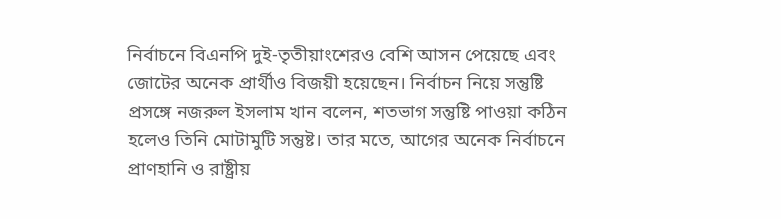নির্বাচনে বিএনপি দুই-তৃতীয়াংশেরও বেশি আসন পেয়েছে এবং জোটের অনেক প্রার্থীও বিজয়ী হয়েছেন। নির্বাচন নিয়ে সন্তুষ্টি প্রসঙ্গে নজরুল ইসলাম খান বলেন, শতভাগ সন্তুষ্টি পাওয়া কঠিন হলেও তিনি মোটামুটি সন্তুষ্ট। তার মতে, আগের অনেক নির্বাচনে প্রাণহানি ও রাষ্ট্রীয়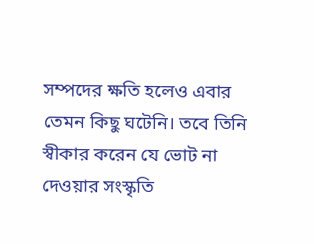সম্পদের ক্ষতি হলেও এবার তেমন কিছু ঘটেনি। তবে তিনি স্বীকার করেন যে ভোট না দেওয়ার সংস্কৃতি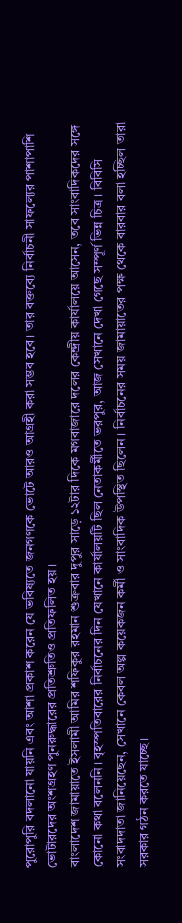পুরোপুরি বদলানো যায়নি এবং আশা প্রকাশ করেন যে ভবিষ্যতে জনগণকে ভোটে আরও আগ্রহী করা সম্ভব হবে। তার বক্তব্যে নির্বাচনী সাফল্যের পাশাপাশি ভোটারদের অংশগ্রহণ পুনরুদ্ধারের প্রতিশ্রুতিও প্রতিফলিত হয়।
বাংলাদেশ জামায়াতে ইসলামী আমির শফিকুর রহমান শুক্রবার দুপুর সাড়ে ১২টার দিকে মগবাজারে দলের কেন্দ্রীয় কার্যালয়ে আসেন, তবে সাংবাদিকদের সঙ্গে কোনো কথা বলেননি। বৃহস্পতিবারের নির্বাচনের দিন যেখানে কার্যালয়টি ছিল নেতাকর্মীতে ভরপুর, আজ সেখানে দেখা গেছে সম্পূর্ণ ভিন্ন চিত্র। বিবিসি সংবাদদাতা জানিয়েছেন, সেখানে কেবল অল্প কয়েকজন কর্মী ও সাংবাদিক উপস্থিত ছিলেন। নির্বাচনের সময় জামায়াতের পক্ষ থেকে বারবার বলা হচ্ছিল তারা সরকার গঠন করতে যাচ্ছে।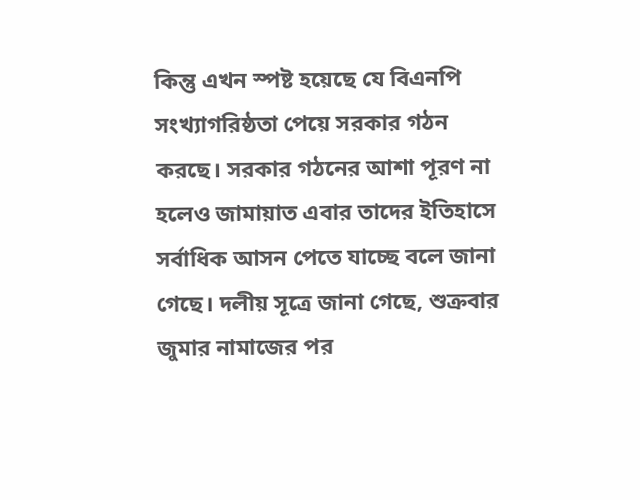কিন্তু এখন স্পষ্ট হয়েছে যে বিএনপি সংখ্যাগরিষ্ঠতা পেয়ে সরকার গঠন করছে। সরকার গঠনের আশা পূরণ না হলেও জামায়াত এবার তাদের ইতিহাসে সর্বাধিক আসন পেতে যাচ্ছে বলে জানা গেছে। দলীয় সূত্রে জানা গেছে, শুক্রবার জুমার নামাজের পর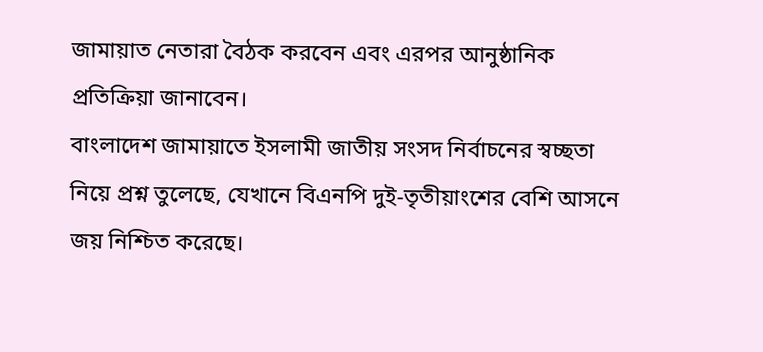জামায়াত নেতারা বৈঠক করবেন এবং এরপর আনুষ্ঠানিক প্রতিক্রিয়া জানাবেন।
বাংলাদেশ জামায়াতে ইসলামী জাতীয় সংসদ নির্বাচনের স্বচ্ছতা নিয়ে প্রশ্ন তুলেছে, যেখানে বিএনপি দুই-তৃতীয়াংশের বেশি আসনে জয় নিশ্চিত করেছে।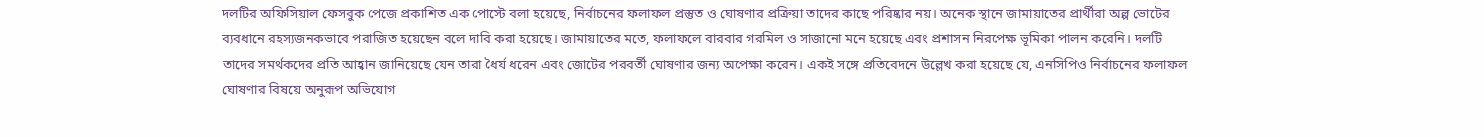দলটির অফিসিয়াল ফেসবুক পেজে প্রকাশিত এক পোস্টে বলা হয়েছে, নির্বাচনের ফলাফল প্রস্তুত ও ঘোষণার প্রক্রিয়া তাদের কাছে পরিষ্কার নয়। অনেক স্থানে জামায়াতের প্রার্থীরা অল্প ভোটের ব্যবধানে রহস্যজনকভাবে পরাজিত হয়েছেন বলে দাবি করা হয়েছে। জামায়াতের মতে, ফলাফলে বারবার গরমিল ও সাজানো মনে হয়েছে এবং প্রশাসন নিরপেক্ষ ভূমিকা পালন করেনি। দলটি তাদের সমর্থকদের প্রতি আহ্বান জানিয়েছে যেন তারা ধৈর্য ধরেন এবং জোটের পরবর্তী ঘোষণার জন্য অপেক্ষা করেন। একই সঙ্গে প্রতিবেদনে উল্লেখ করা হয়েছে যে, এনসিপিও নির্বাচনের ফলাফল ঘোষণার বিষয়ে অনুরূপ অভিযোগ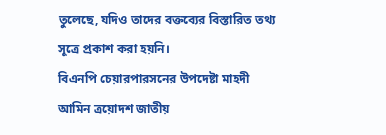তুলেছে, যদিও তাদের বক্তব্যের বিস্তারিত তথ্য সূত্রে প্রকাশ করা হয়নি।
বিএনপি চেয়ারপারসনের উপদেষ্টা মাহদী আমিন ত্রয়োদশ জাতীয়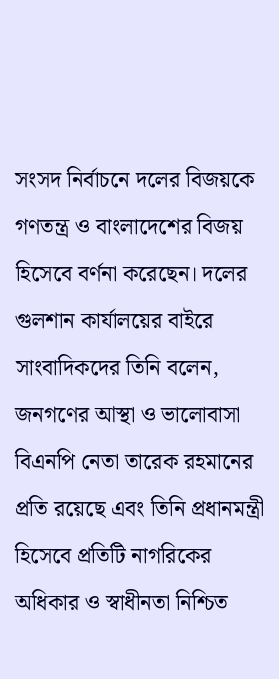সংসদ নির্বাচনে দলের বিজয়কে গণতন্ত্র ও বাংলাদেশের বিজয় হিসেবে বর্ণনা করেছেন। দলের গুলশান কার্যালয়ের বাইরে সাংবাদিকদের তিনি বলেন, জনগণের আস্থা ও ভালোবাসা বিএনপি নেতা তারেক রহমানের প্রতি রয়েছে এবং তিনি প্রধানমন্ত্রী হিসেবে প্রতিটি নাগরিকের অধিকার ও স্বাধীনতা নিশ্চিত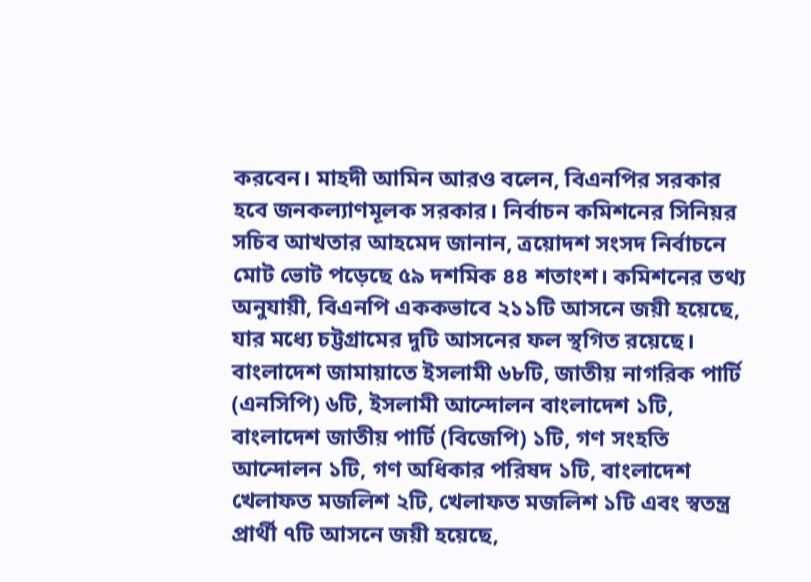করবেন। মাহদী আমিন আরও বলেন, বিএনপির সরকার হবে জনকল্যাণমূলক সরকার। নির্বাচন কমিশনের সিনিয়র সচিব আখতার আহমেদ জানান, ত্রয়োদশ সংসদ নির্বাচনে মোট ভোট পড়েছে ৫৯ দশমিক ৪৪ শতাংশ। কমিশনের তথ্য অনুযায়ী, বিএনপি এককভাবে ২১১টি আসনে জয়ী হয়েছে, যার মধ্যে চট্টগ্রামের দুটি আসনের ফল স্থগিত রয়েছে। বাংলাদেশ জামায়াতে ইসলামী ৬৮টি, জাতীয় নাগরিক পার্টি (এনসিপি) ৬টি, ইসলামী আন্দোলন বাংলাদেশ ১টি, বাংলাদেশ জাতীয় পার্টি (বিজেপি) ১টি, গণ সংহতি আন্দোলন ১টি, গণ অধিকার পরিষদ ১টি, বাংলাদেশ খেলাফত মজলিশ ২টি, খেলাফত মজলিশ ১টি এবং স্বতন্ত্র প্রার্থী ৭টি আসনে জয়ী হয়েছে,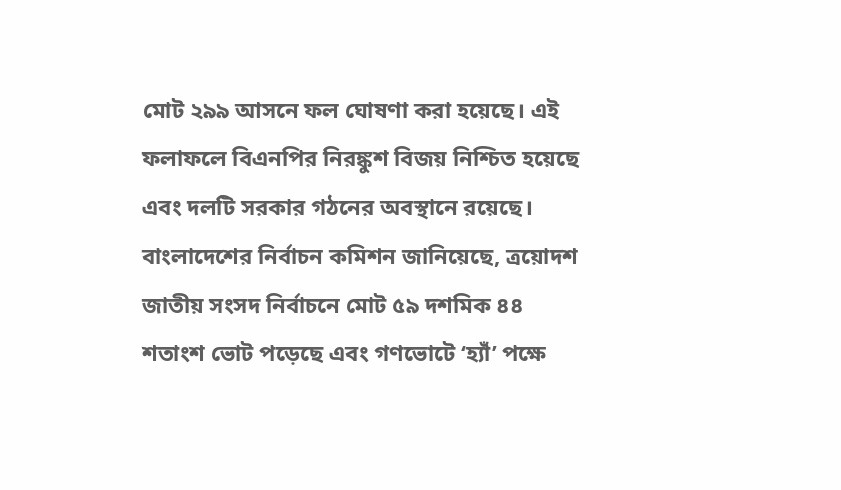মোট ২৯৯ আসনে ফল ঘোষণা করা হয়েছে। এই ফলাফলে বিএনপির নিরঙ্কুশ বিজয় নিশ্চিত হয়েছে এবং দলটি সরকার গঠনের অবস্থানে রয়েছে।
বাংলাদেশের নির্বাচন কমিশন জানিয়েছে, ত্রয়োদশ জাতীয় সংসদ নির্বাচনে মোট ৫৯ দশমিক ৪৪ শতাংশ ভোট পড়েছে এবং গণভোটে ‘হ্যাঁ’ পক্ষে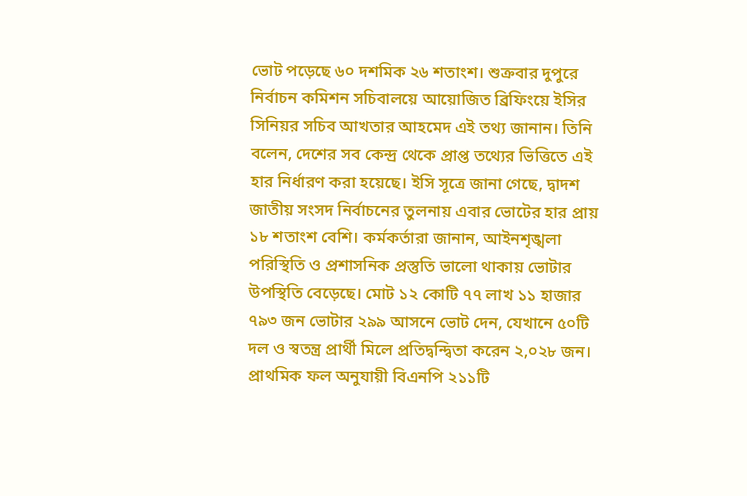ভোট পড়েছে ৬০ দশমিক ২৬ শতাংশ। শুক্রবার দুপুরে নির্বাচন কমিশন সচিবালয়ে আয়োজিত ব্রিফিংয়ে ইসির সিনিয়র সচিব আখতার আহমেদ এই তথ্য জানান। তিনি বলেন, দেশের সব কেন্দ্র থেকে প্রাপ্ত তথ্যের ভিত্তিতে এই হার নির্ধারণ করা হয়েছে। ইসি সূত্রে জানা গেছে, দ্বাদশ জাতীয় সংসদ নির্বাচনের তুলনায় এবার ভোটের হার প্রায় ১৮ শতাংশ বেশি। কর্মকর্তারা জানান, আইনশৃঙ্খলা পরিস্থিতি ও প্রশাসনিক প্রস্তুতি ভালো থাকায় ভোটার উপস্থিতি বেড়েছে। মোট ১২ কোটি ৭৭ লাখ ১১ হাজার ৭৯৩ জন ভোটার ২৯৯ আসনে ভোট দেন, যেখানে ৫০টি দল ও স্বতন্ত্র প্রার্থী মিলে প্রতিদ্বন্দ্বিতা করেন ২,০২৮ জন। প্রাথমিক ফল অনুযায়ী বিএনপি ২১১টি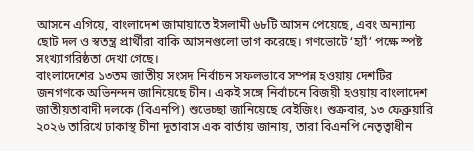আসনে এগিয়ে, বাংলাদেশ জামায়াতে ইসলামী ৬৮টি আসন পেয়েছে, এবং অন্যান্য ছোট দল ও স্বতন্ত্র প্রার্থীরা বাকি আসনগুলো ভাগ করেছে। গণভোটে ‘হ্যাঁ’ পক্ষে স্পষ্ট সংখ্যাগরিষ্ঠতা দেখা গেছে।
বাংলাদেশের ১৩তম জাতীয় সংসদ নির্বাচন সফলভাবে সম্পন্ন হওয়ায় দেশটির জনগণকে অভিনন্দন জানিয়েছে চীন। একই সঙ্গে নির্বাচনে বিজয়ী হওয়ায় বাংলাদেশ জাতীয়তাবাদী দলকে (বিএনপি) শুভেচ্ছা জানিয়েছে বেইজিং। শুক্রবার, ১৩ ফেব্রুয়ারি ২০২৬ তারিখে ঢাকাস্থ চীনা দূতাবাস এক বার্তায় জানায়, তারা বিএনপি নেতৃত্বাধীন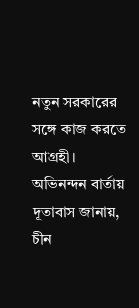নতুন সরকারের সঙ্গে কাজ করতে আগ্রহী। অভিনন্দন বার্তায় দূতাবাস জানায়, চীন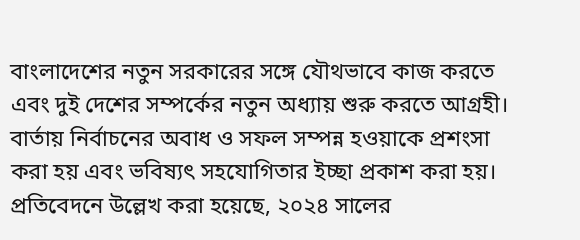বাংলাদেশের নতুন সরকারের সঙ্গে যৌথভাবে কাজ করতে এবং দুই দেশের সম্পর্কের নতুন অধ্যায় শুরু করতে আগ্রহী। বার্তায় নির্বাচনের অবাধ ও সফল সম্পন্ন হওয়াকে প্রশংসা করা হয় এবং ভবিষ্যৎ সহযোগিতার ইচ্ছা প্রকাশ করা হয়। প্রতিবেদনে উল্লেখ করা হয়েছে, ২০২৪ সালের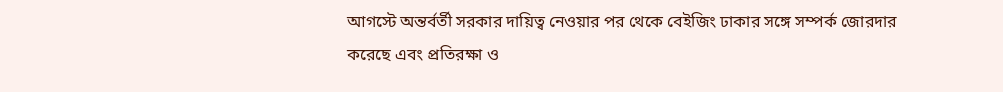আগস্টে অন্তর্বর্তী সরকার দায়িত্ব নেওয়ার পর থেকে বেইজিং ঢাকার সঙ্গে সম্পর্ক জোরদার করেছে এবং প্রতিরক্ষা ও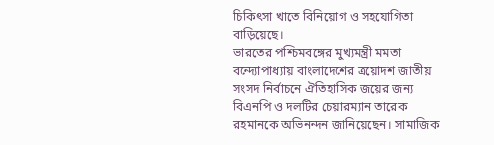চিকিৎসা খাতে বিনিয়োগ ও সহযোগিতা বাড়িয়েছে।
ভারতের পশ্চিমবঙ্গের মুখ্যমন্ত্রী মমতা বন্দ্যোপাধ্যায় বাংলাদেশের ত্রয়োদশ জাতীয় সংসদ নির্বাচনে ঐতিহাসিক জয়ের জন্য বিএনপি ও দলটির চেয়ারম্যান তারেক রহমানকে অভিনন্দন জানিয়েছেন। সামাজিক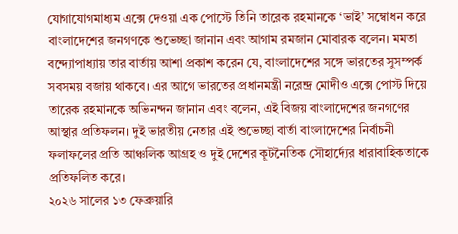যোগাযোগমাধ্যম এক্সে দেওয়া এক পোস্টে তিনি তারেক রহমানকে ‘ভাই’ সম্বোধন করে বাংলাদেশের জনগণকে শুভেচ্ছা জানান এবং আগাম রমজান মোবারক বলেন। মমতা বন্দ্যোপাধ্যায় তার বার্তায় আশা প্রকাশ করেন যে, বাংলাদেশের সঙ্গে ভারতের সুসম্পর্ক সবসময় বজায় থাকবে। এর আগে ভারতের প্রধানমন্ত্রী নরেন্দ্র মোদীও এক্সে পোস্ট দিয়ে তারেক রহমানকে অভিনন্দন জানান এবং বলেন, এই বিজয় বাংলাদেশের জনগণের আস্থার প্রতিফলন। দুই ভারতীয় নেতার এই শুভেচ্ছা বার্তা বাংলাদেশের নির্বাচনী ফলাফলের প্রতি আঞ্চলিক আগ্রহ ও দুই দেশের কূটনৈতিক সৌহার্দ্যের ধারাবাহিকতাকে প্রতিফলিত করে।
২০২৬ সালের ১৩ ফেব্রুয়ারি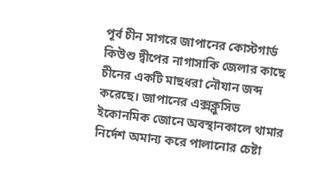পূর্ব চীন সাগরে জাপানের কোস্টগার্ড কিউশু দ্বীপের নাগাসাকি জেলার কাছে চীনের একটি মাছধরা নৌযান জব্দ করেছে। জাপানের এক্সক্লুসিভ ইকোনমিক জোনে অবস্থানকালে থামার নির্দেশ অমান্য করে পালানোর চেষ্টা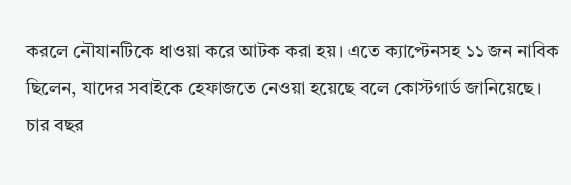করলে নৌযানটিকে ধাওয়া করে আটক করা হয়। এতে ক্যাপ্টেনসহ ১১ জন নাবিক ছিলেন, যাদের সবাইকে হেফাজতে নেওয়া হয়েছে বলে কোস্টগার্ড জানিয়েছে। চার বছর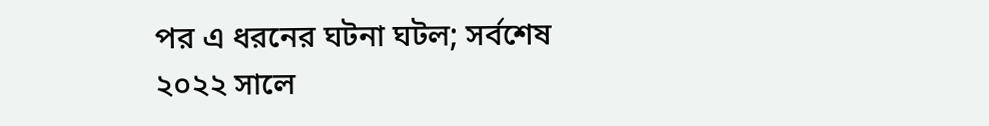পর এ ধরনের ঘটনা ঘটল; সর্বশেষ ২০২২ সালে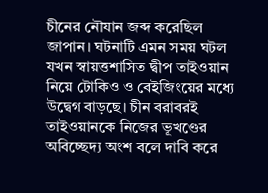চীনের নৌযান জব্দ করেছিল জাপান। ঘটনাটি এমন সময় ঘটল যখন স্বায়ত্তশাসিত দ্বীপ তাইওয়ান নিয়ে টোকিও ও বেইজিংয়ের মধ্যে উদ্বেগ বাড়ছে। চীন বরাবরই তাইওয়ানকে নিজের ভূখণ্ডের অবিচ্ছেদ্য অংশ বলে দাবি করে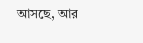আসছে, আর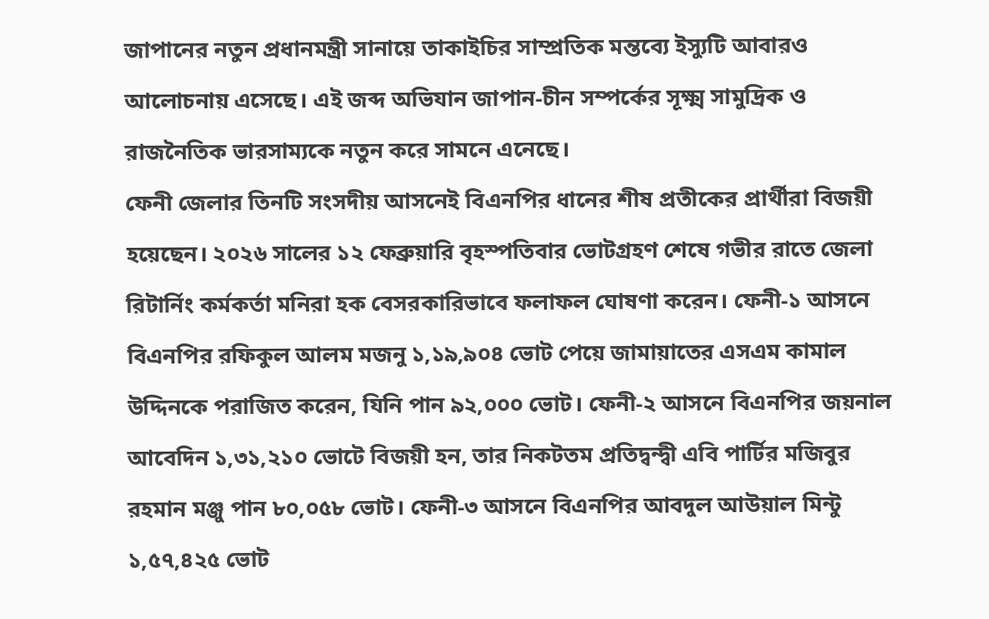জাপানের নতুন প্রধানমন্ত্রী সানায়ে তাকাইচির সাম্প্রতিক মন্তব্যে ইস্যুটি আবারও আলোচনায় এসেছে। এই জব্দ অভিযান জাপান-চীন সম্পর্কের সূক্ষ্ম সামুদ্রিক ও রাজনৈতিক ভারসাম্যকে নতুন করে সামনে এনেছে।
ফেনী জেলার তিনটি সংসদীয় আসনেই বিএনপির ধানের শীষ প্রতীকের প্রার্থীরা বিজয়ী হয়েছেন। ২০২৬ সালের ১২ ফেব্রুয়ারি বৃহস্পতিবার ভোটগ্রহণ শেষে গভীর রাতে জেলা রিটার্নিং কর্মকর্তা মনিরা হক বেসরকারিভাবে ফলাফল ঘোষণা করেন। ফেনী-১ আসনে বিএনপির রফিকুল আলম মজনু ১,১৯,৯০৪ ভোট পেয়ে জামায়াতের এসএম কামাল উদ্দিনকে পরাজিত করেন, যিনি পান ৯২,০০০ ভোট। ফেনী-২ আসনে বিএনপির জয়নাল আবেদিন ১,৩১,২১০ ভোটে বিজয়ী হন, তার নিকটতম প্রতিদ্বন্দ্বী এবি পার্টির মজিবুর রহমান মঞ্জু পান ৮০,০৫৮ ভোট। ফেনী-৩ আসনে বিএনপির আবদুল আউয়াল মিন্টু ১,৫৭,৪২৫ ভোট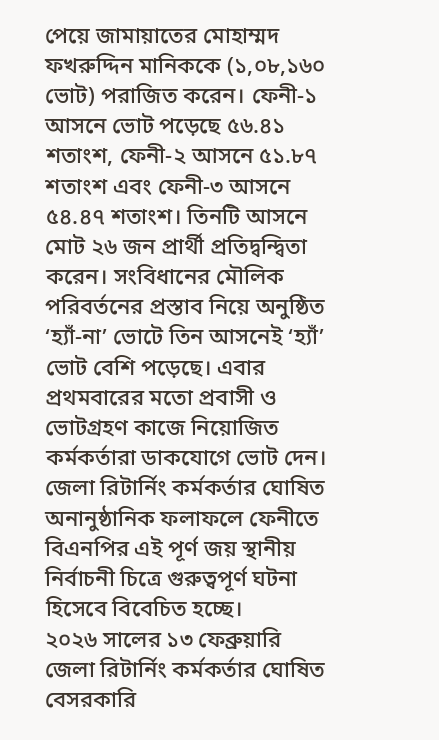পেয়ে জামায়াতের মোহাম্মদ ফখরুদ্দিন মানিককে (১,০৮,১৬০ ভোট) পরাজিত করেন। ফেনী-১ আসনে ভোট পড়েছে ৫৬.৪১ শতাংশ, ফেনী-২ আসনে ৫১.৮৭ শতাংশ এবং ফেনী-৩ আসনে ৫৪.৪৭ শতাংশ। তিনটি আসনে মোট ২৬ জন প্রার্থী প্রতিদ্বন্দ্বিতা করেন। সংবিধানের মৌলিক পরিবর্তনের প্রস্তাব নিয়ে অনুষ্ঠিত ‘হ্যাঁ-না’ ভোটে তিন আসনেই ‘হ্যাঁ’ ভোট বেশি পড়েছে। এবার প্রথমবারের মতো প্রবাসী ও ভোটগ্রহণ কাজে নিয়োজিত কর্মকর্তারা ডাকযোগে ভোট দেন। জেলা রিটার্নিং কর্মকর্তার ঘোষিত অনানুষ্ঠানিক ফলাফলে ফেনীতে বিএনপির এই পূর্ণ জয় স্থানীয় নির্বাচনী চিত্রে গুরুত্বপূর্ণ ঘটনা হিসেবে বিবেচিত হচ্ছে।
২০২৬ সালের ১৩ ফেব্রুয়ারি জেলা রিটার্নিং কর্মকর্তার ঘোষিত বেসরকারি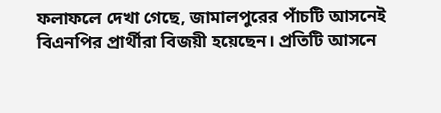ফলাফলে দেখা গেছে, জামালপুরের পাঁচটি আসনেই বিএনপির প্রার্থীরা বিজয়ী হয়েছেন। প্রতিটি আসনে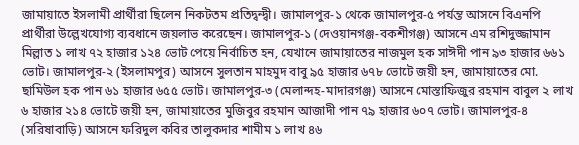জামায়াতে ইসলামী প্রার্থীরা ছিলেন নিকটতম প্রতিদ্বন্দ্বী। জামালপুর-১ থেকে জামালপুর-৫ পর্যন্ত আসনে বিএনপি প্রার্থীরা উল্লেখযোগ্য ব্যবধানে জয়লাভ করেছেন। জামালপুর-১ (দেওয়ানগঞ্জ-বকশীগঞ্জ) আসনে এম রশিদুজ্জামান মিল্লাত ১ লাখ ৭২ হাজার ১২৪ ভোট পেয়ে নির্বাচিত হন, যেখানে জামায়াতের নাজমুল হক সাঈদী পান ৯৩ হাজার ৬৬১ ভোট। জামালপুর-২ (ইসলামপুর) আসনে সুলতান মাহমুদ বাবু ৯৫ হাজার ৬৭৮ ভোটে জয়ী হন, জামায়াতের মো. ছামিউল হক পান ৬১ হাজার ৬৫৫ ভোট। জামালপুর-৩ (মেলান্দহ-মাদারগঞ্জ) আসনে মোস্তাফিজুর রহমান বাবুল ২ লাখ ৬ হাজার ২১৪ ভোটে জয়ী হন, জামায়াতের মুজিবুর রহমান আজাদী পান ৭৯ হাজার ৬০৭ ভোট। জামালপুর-৪ (সরিষাবাড়ি) আসনে ফরিদুল কবির তালুকদার শামীম ১ লাখ ৪৬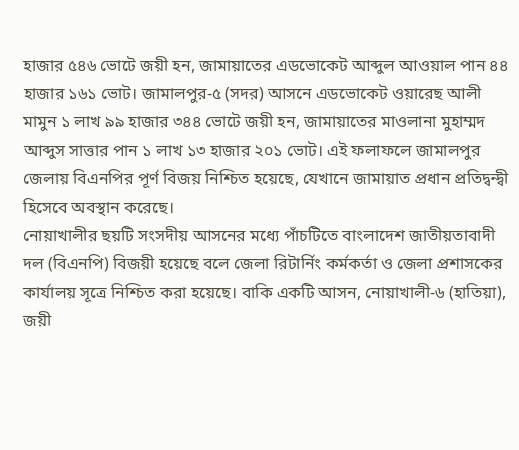হাজার ৫৪৬ ভোটে জয়ী হন, জামায়াতের এডভোকেট আব্দুল আওয়াল পান ৪৪ হাজার ১৬১ ভোট। জামালপুর-৫ (সদর) আসনে এডভোকেট ওয়ারেছ আলী মামুন ১ লাখ ৯৯ হাজার ৩৪৪ ভোটে জয়ী হন, জামায়াতের মাওলানা মুহাম্মদ আব্দুস সাত্তার পান ১ লাখ ১৩ হাজার ২০১ ভোট। এই ফলাফলে জামালপুর জেলায় বিএনপির পূর্ণ বিজয় নিশ্চিত হয়েছে, যেখানে জামায়াত প্রধান প্রতিদ্বন্দ্বী হিসেবে অবস্থান করেছে।
নোয়াখালীর ছয়টি সংসদীয় আসনের মধ্যে পাঁচটিতে বাংলাদেশ জাতীয়তাবাদী দল (বিএনপি) বিজয়ী হয়েছে বলে জেলা রিটার্নিং কর্মকর্তা ও জেলা প্রশাসকের কার্যালয় সূত্রে নিশ্চিত করা হয়েছে। বাকি একটি আসন, নোয়াখালী-৬ (হাতিয়া), জয়ী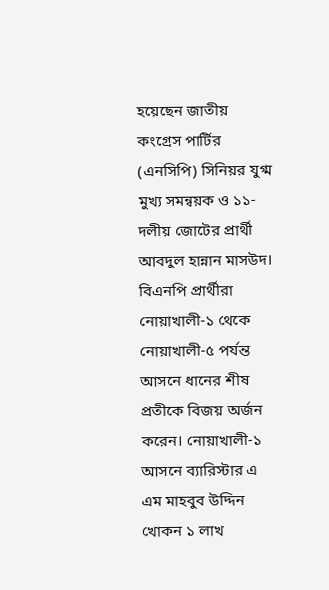হয়েছেন জাতীয় কংগ্রেস পার্টির (এনসিপি) সিনিয়র যুগ্ম মুখ্য সমন্বয়ক ও ১১-দলীয় জোটের প্রার্থী আবদুল হান্নান মাসউদ। বিএনপি প্রার্থীরা নোয়াখালী-১ থেকে নোয়াখালী-৫ পর্যন্ত আসনে ধানের শীষ প্রতীকে বিজয় অর্জন করেন। নোয়াখালী-১ আসনে ব্যারিস্টার এ এম মাহবুব উদ্দিন খোকন ১ লাখ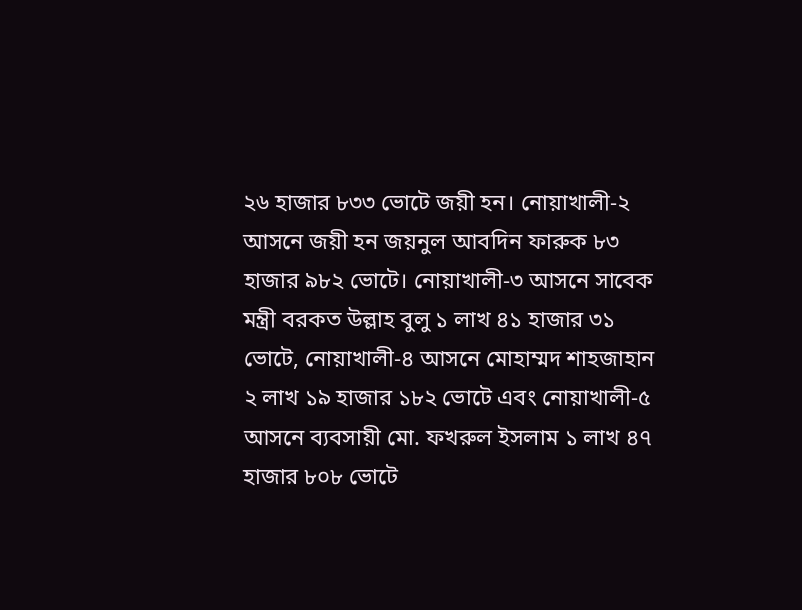২৬ হাজার ৮৩৩ ভোটে জয়ী হন। নোয়াখালী-২ আসনে জয়ী হন জয়নুল আবদিন ফারুক ৮৩ হাজার ৯৮২ ভোটে। নোয়াখালী-৩ আসনে সাবেক মন্ত্রী বরকত উল্লাহ বুলু ১ লাখ ৪১ হাজার ৩১ ভোটে, নোয়াখালী-৪ আসনে মোহাম্মদ শাহজাহান ২ লাখ ১৯ হাজার ১৮২ ভোটে এবং নোয়াখালী-৫ আসনে ব্যবসায়ী মো. ফখরুল ইসলাম ১ লাখ ৪৭ হাজার ৮০৮ ভোটে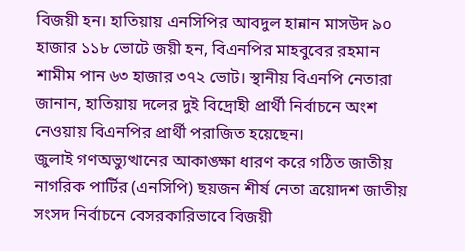বিজয়ী হন। হাতিয়ায় এনসিপির আবদুল হান্নান মাসউদ ৯০ হাজার ১১৮ ভোটে জয়ী হন, বিএনপির মাহবুবের রহমান শামীম পান ৬৩ হাজার ৩৭২ ভোট। স্থানীয় বিএনপি নেতারা জানান, হাতিয়ায় দলের দুই বিদ্রোহী প্রার্থী নির্বাচনে অংশ নেওয়ায় বিএনপির প্রার্থী পরাজিত হয়েছেন।
জুলাই গণঅভ্যুত্থানের আকাঙ্ক্ষা ধারণ করে গঠিত জাতীয় নাগরিক পার্টির (এনসিপি) ছয়জন শীর্ষ নেতা ত্রয়োদশ জাতীয় সংসদ নির্বাচনে বেসরকারিভাবে বিজয়ী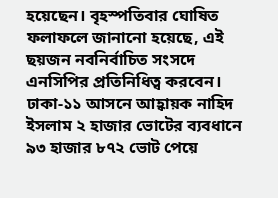হয়েছেন। বৃহস্পতিবার ঘোষিত ফলাফলে জানানো হয়েছে, এই ছয়জন নবনির্বাচিত সংসদে এনসিপির প্রতিনিধিত্ব করবেন। ঢাকা-১১ আসনে আহ্বায়ক নাহিদ ইসলাম ২ হাজার ভোটের ব্যবধানে ৯৩ হাজার ৮৭২ ভোট পেয়ে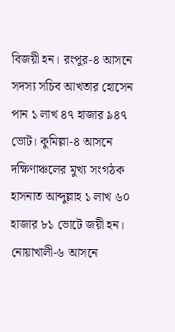বিজয়ী হন। রংপুর-৪ আসনে সদস্য সচিব আখতার হোসেন পান ১ লাখ ৪৭ হাজার ৯৪৭ ভোট। কুমিল্লা-৪ আসনে দক্ষিণাঞ্চলের মুখ্য সংগঠক হাসনাত আব্দুল্লাহ ১ লাখ ৬০ হাজার ৮১ ভোটে জয়ী হন। নোয়াখালী-৬ আসনে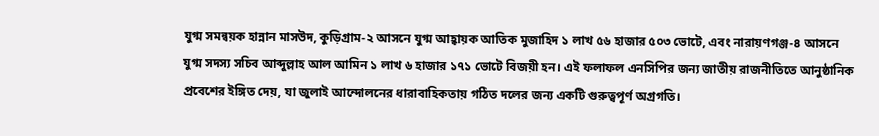যুগ্ম সমন্বয়ক হান্নান মাসউদ, কুড়িগ্রাম-২ আসনে যুগ্ম আহ্বায়ক আতিক মুজাহিদ ১ লাখ ৫৬ হাজার ৫০৩ ভোটে, এবং নারায়ণগঞ্জ-৪ আসনে যুগ্ম সদস্য সচিব আব্দুল্লাহ আল আমিন ১ লাখ ৬ হাজার ১৭১ ভোটে বিজয়ী হন। এই ফলাফল এনসিপির জন্য জাতীয় রাজনীতিতে আনুষ্ঠানিক প্রবেশের ইঙ্গিত দেয়, যা জুলাই আন্দোলনের ধারাবাহিকতায় গঠিত দলের জন্য একটি গুরুত্বপূর্ণ অগ্রগতি।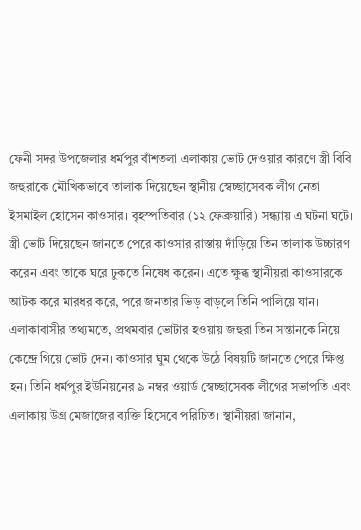ফেনী সদর উপজেলার ধর্মপুর বাঁশতলা এলাকায় ভোট দেওয়ার কারণে স্ত্রী বিবি জহুরাকে মৌখিকভাবে তালাক দিয়েছেন স্থানীয় স্বেচ্ছাসেবক লীগ নেতা ইসমাইল হোসেন কাওসার। বৃহস্পতিবার (১২ ফেব্রুয়ারি) সন্ধ্যায় এ ঘটনা ঘটে। স্ত্রী ভোট দিয়েছেন জানতে পেরে কাওসার রাস্তায় দাঁড়িয়ে তিন তালাক উচ্চারণ করেন এবং তাকে ঘরে ঢুকতে নিষেধ করেন। এতে ক্ষুব্ধ স্থানীয়রা কাওসারকে আটক করে মারধর করে, পরে জনতার ভিড় বাড়লে তিনি পালিয়ে যান। এলাকাবাসীর তথ্যমতে, প্রথমবার ভোটার হওয়ায় জহুরা তিন সন্তানকে নিয়ে কেন্দ্রে গিয়ে ভোট দেন। কাওসার ঘুম থেকে উঠে বিষয়টি জানতে পেরে ক্ষিপ্ত হন। তিনি ধর্মপুর ইউনিয়নের ৯ নম্বর ওয়ার্ড স্বেচ্ছাসেবক লীগের সভাপতি এবং এলাকায় উগ্র মেজাজের ব্যক্তি হিসেবে পরিচিত। স্থানীয়রা জানান,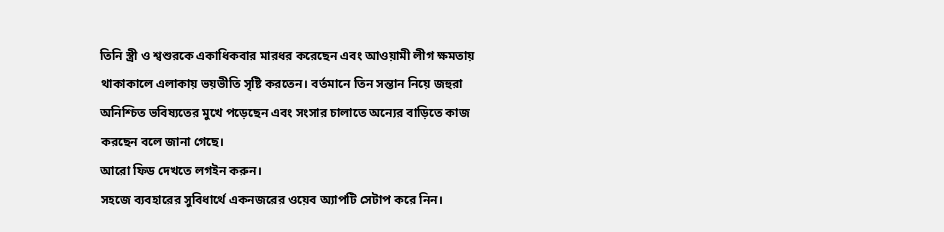তিনি স্ত্রী ও শ্বশুরকে একাধিকবার মারধর করেছেন এবং আওয়ামী লীগ ক্ষমতায় থাকাকালে এলাকায় ভয়ভীতি সৃষ্টি করতেন। বর্তমানে তিন সন্তান নিয়ে জহুরা অনিশ্চিত ভবিষ্যতের মুখে পড়েছেন এবং সংসার চালাতে অন্যের বাড়িতে কাজ করছেন বলে জানা গেছে।
আরো ফিড দেখতে লগইন করুন।
সহজে ব্যবহারের সুবিধার্থে একনজরের ওয়েব অ্যাপটি সেটাপ করে নিন।